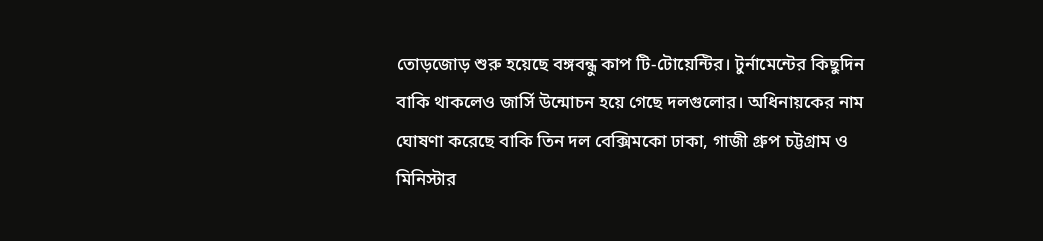তোড়জোড় শুরু হয়েছে বঙ্গবন্ধু কাপ টি-টোয়েন্টির। টুর্নামেন্টের কিছুদিন বাকি থাকলেও জার্সি উন্মোচন হয়ে গেছে দলগুলোর। অধিনায়কের নাম ঘোষণা করেছে বাকি তিন দল বেক্সিমকো ঢাকা, গাজী গ্রুপ চট্টগ্রাম ও মিনিস্টার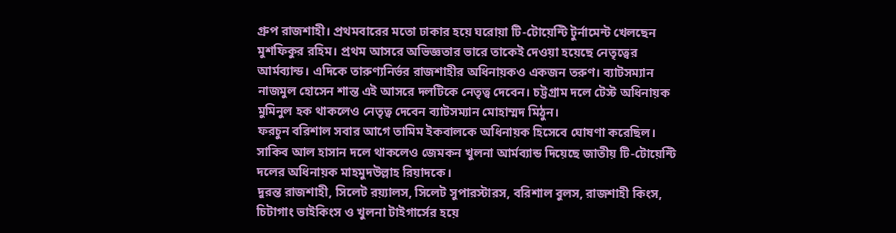গ্রুপ রাজশাহী। প্রথমবারের মতো ঢাকার হয়ে ঘরোয়া টি-টোয়েন্টি টুর্নামেন্ট খেলছেন মুশফিকুর রহিম। প্রথম আসরে অভিজ্ঞতার ভারে তাকেই দেওয়া হয়েছে নেতৃত্বের আর্মব্যান্ড। এদিকে তারুণ্যনির্ভর রাজশাহীর অধিনায়কও একজন তরুণ। ব্যাটসম্যান নাজমুল হোসেন শান্ত এই আসরে দলটিকে নেতৃত্ব দেবেন। চট্টগ্রাম দলে টেস্ট অধিনায়ক মুমিনুল হক থাকলেও নেতৃত্ব দেবেন ব্যাটসম্যান মোহাম্মদ মিঠুন।
ফরচুন বরিশাল সবার আগে তামিম ইকবালকে অধিনায়ক হিসেবে ঘোষণা করেছিল। সাকিব আল হাসান দলে থাকলেও জেমকন খুলনা আর্মব্যান্ড দিয়েছে জাতীয় টি-টোয়েন্টি দলের অধিনায়ক মাহমুদউল্লাহ রিয়াদকে।
দুরন্ত রাজশাহী, সিলেট রয়্যালস, সিলেট সুপারস্টারস, বরিশাল বুলস, রাজশাহী কিংস, চিটাগাং ভাইকিংস ও খুলনা টাইগার্সের হয়ে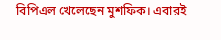বিপিএল খেলেছেন মুশফিক। এবারই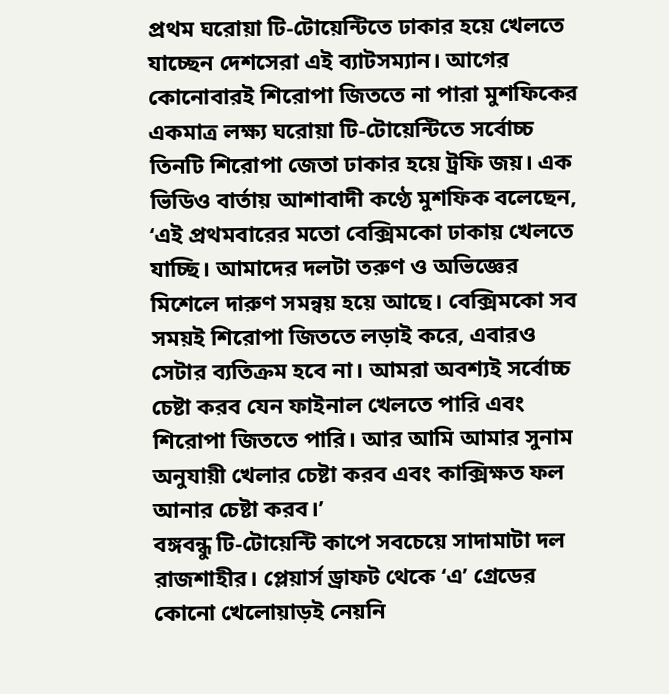প্রথম ঘরোয়া টি-টোয়েন্টিতে ঢাকার হয়ে খেলতে যাচ্ছেন দেশসেরা এই ব্যাটসম্যান। আগের কোনোবারই শিরোপা জিততে না পারা মুশফিকের একমাত্র লক্ষ্য ঘরোয়া টি-টোয়েন্টিতে সর্বোচ্চ তিনটি শিরোপা জেতা ঢাকার হয়ে ট্রফি জয়। এক ভিডিও বার্তায় আশাবাদী কণ্ঠে মুশফিক বলেছেন, ‘এই প্রথমবারের মতো বেক্সিমকো ঢাকায় খেলতে যাচ্ছি। আমাদের দলটা তরুণ ও অভিজ্ঞের মিশেলে দারুণ সমন্বয় হয়ে আছে। বেক্সিমকো সব সময়ই শিরোপা জিততে লড়াই করে, এবারও সেটার ব্যতিক্রম হবে না। আমরা অবশ্যই সর্বোচ্চ চেষ্টা করব যেন ফাইনাল খেলতে পারি এবং শিরোপা জিততে পারি। আর আমি আমার সুনাম অনুযায়ী খেলার চেষ্টা করব এবং কাক্সিক্ষত ফল আনার চেষ্টা করব।’
বঙ্গবন্ধু টি-টোয়েন্টি কাপে সবচেয়ে সাদামাটা দল রাজশাহীর। প্লেয়ার্স ড্রাফট থেকে ‘এ’ গ্রেডের কোনো খেলোয়াড়ই নেয়নি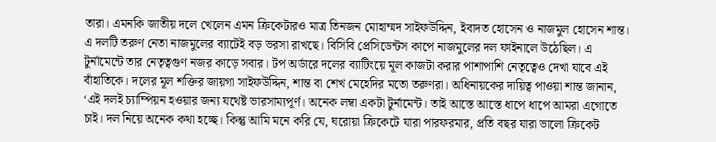তারা। এমনকি জাতীয় দলে খেলেন এমন ক্রিকেটারও মাত্র তিনজন মোহাম্মদ সাইফউদ্দিন, ইবাদত হোসেন ও নাজমুল হোসেন শান্ত। এ দলটি তরুণ নেতা নাজমুলের ব্যাটেই বড় ভরসা রাখছে। বিসিবি প্রেসিডেন্টস কাপে নাজমুলের দল ফাইনালে উঠেছিল। এ টুর্নামেন্টে তার নেতৃত্বগুণ নজর কাড়ে সবার। টপ অর্ডারে দলের ব্যাটিংয়ে মূল কাজটা করার পাশাপাশি নেতৃত্বেও দেখা যাবে এই বাঁহাতিকে। দলের মূল শক্তির জায়গা সাইফউদ্দিন, শান্ত বা শেখ মেহেদির মতো তরুণরা। অধিনায়কের দায়িত্ব পাওয়া শান্ত জানান, ‘এই দলই চ্যাম্পিয়ন হওয়ার জন্য যথেষ্ট ভারসাম্যপূর্ণ। অনেক লম্বা একটা টুর্নামেন্ট। তাই আস্তে আস্তে ধাপে ধাপে আমরা এগোতে চাই। দল নিয়ে অনেক কথা হচ্ছে। কিন্তু আমি মনে করি যে, ঘরোয়া ক্রিকেটে যারা পারফরমার, প্রতি বছর যারা ভালো ক্রিকেট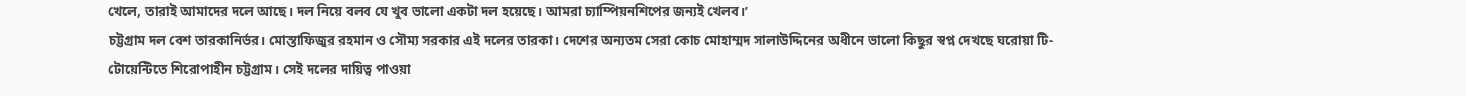খেলে, তারাই আমাদের দলে আছে। দল নিয়ে বলব যে খুব ভালো একটা দল হয়েছে। আমরা চ্যাম্পিয়নশিপের জন্যই খেলব।’
চট্টগ্রাম দল বেশ তারকানির্ভর। মোস্তাফিজুর রহমান ও সৌম্য সরকার এই দলের তারকা। দেশের অন্যতম সেরা কোচ মোহাম্মদ সালাউদ্দিনের অধীনে ভালো কিছুর স্বপ্ন দেখছে ঘরোয়া টি-টোয়েন্টিতে শিরোপাহীন চট্টগ্রাম। সেই দলের দায়িত্ব পাওয়া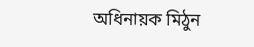অধিনায়ক মিঠুন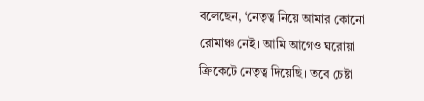বলেছেন, ‘নেতৃত্ব নিয়ে আমার কোনো রোমাঞ্চ নেই। আমি আগেও ঘরোয়া ক্রিকেটে নেতৃত্ব দিয়েছি। তবে চেষ্টা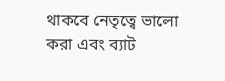থাকবে নেতৃত্বে ভালো করা এবং ব্যাট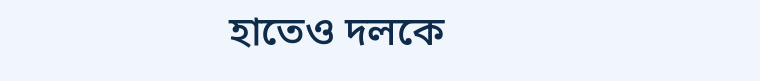হাতেও দলকে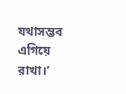যথাসম্ভব এগিয়ে রাখা।’